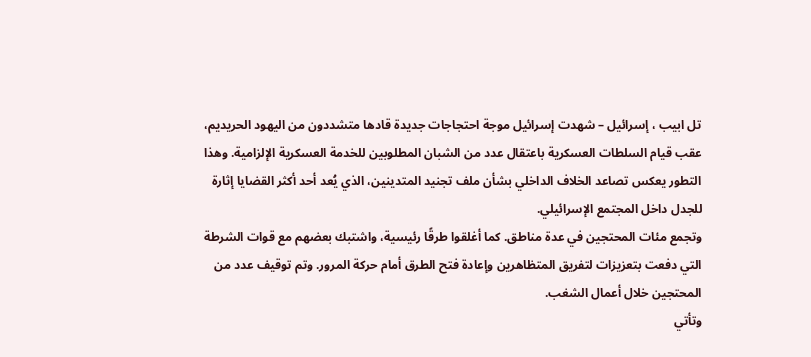تل ابيب ، إسرائيل – شهدت إسرائيل موجة احتجاجات جديدة قادها متشددون من اليهود الحريديم، عقب قيام السلطات العسكرية باعتقال عدد من الشبان المطلوبين للخدمة العسكرية الإلزامية. وهذا التطور يعكس تصاعد الخلاف الداخلي بشأن ملف تجنيد المتدينين، الذي يُعد أحد أكثر القضايا إثارة للجدل داخل المجتمع الإسرائيلي.
وتجمع مئات المحتجين في عدة مناطق. كما أغلقوا طرقًا رئيسية، واشتبك بعضهم مع قوات الشرطة التي دفعت بتعزيزات لتفريق المتظاهرين وإعادة فتح الطرق أمام حركة المرور. وتم توقيف عدد من المحتجين خلال أعمال الشغب.
وتأتي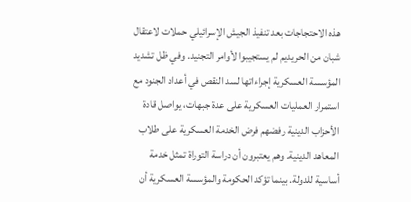هذه الاحتجاجات بعد تنفيذ الجيش الإسرائيلي حملات لاعتقال شبان من الحريديم لم يستجيبوا لأوامر التجنيد. وفي ظل تشديد المؤسسة العسكرية إجراءاتها لسد النقص في أعداد الجنود مع استمرار العمليات العسكرية على عدة جبهات، يواصل قادة الأحزاب الدينية رفضهم فرض الخدمة العسكرية على طلاب المعاهد الدينية. وهم يعتبرون أن دراسة التوراة تمثل خدمة أساسية للدولة. بينما تؤكد الحكومة والمؤسسة العسكرية أن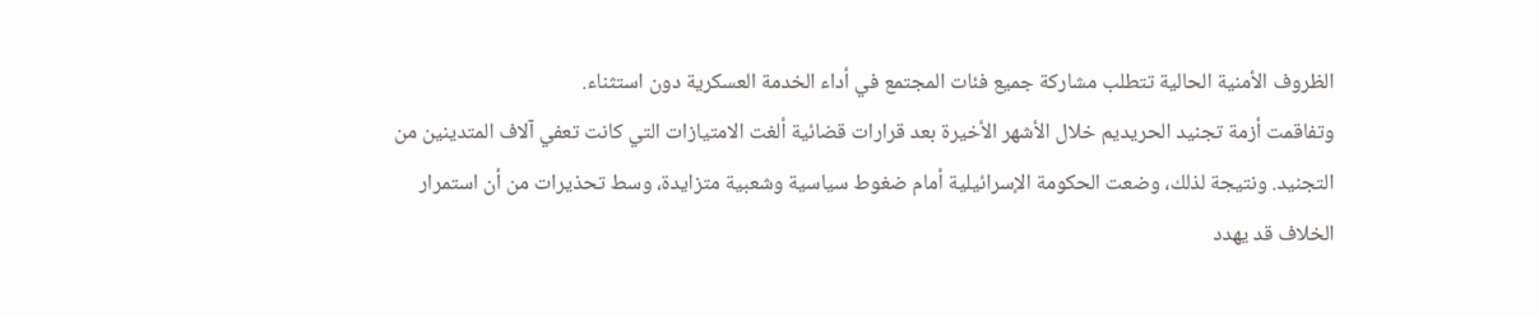الظروف الأمنية الحالية تتطلب مشاركة جميع فئات المجتمع في أداء الخدمة العسكرية دون استثناء.
وتفاقمت أزمة تجنيد الحريديم خلال الأشهر الأخيرة بعد قرارات قضائية ألغت الامتيازات التي كانت تعفي آلاف المتدينين من التجنيد. ونتيجة لذلك، وضعت الحكومة الإسرائيلية أمام ضغوط سياسية وشعبية متزايدة، وسط تحذيرات من أن استمرار الخلاف قد يهدد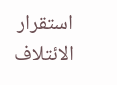استقرار الائتلاف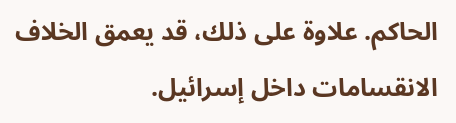الحاكم. علاوة على ذلك، قد يعمق الخلاف الانقسامات داخل إسرائيل.